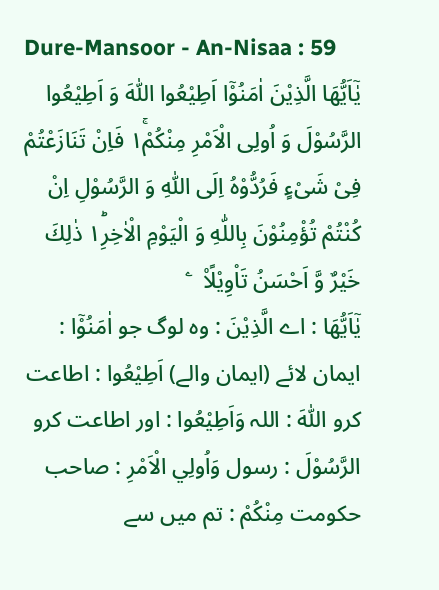Dure-Mansoor - An-Nisaa : 59
یٰۤاَیُّهَا الَّذِیْنَ اٰمَنُوْۤا اَطِیْعُوا اللّٰهَ وَ اَطِیْعُوا الرَّسُوْلَ وَ اُولِی الْاَمْرِ مِنْكُمْ١ۚ فَاِنْ تَنَازَعْتُمْ فِیْ شَیْءٍ فَرُدُّوْهُ اِلَى اللّٰهِ وَ الرَّسُوْلِ اِنْ كُنْتُمْ تُؤْمِنُوْنَ بِاللّٰهِ وَ الْیَوْمِ الْاٰخِرِ١ؕ ذٰلِكَ خَیْرٌ وَّ اَحْسَنُ تَاْوِیْلًا۠   ۧ
يٰٓاَيُّھَا : اے الَّذِيْنَ : وہ لوگ جو اٰمَنُوْٓا : ایمان لائے (ایمان والے) اَطِيْعُوا : اطاعت کرو اللّٰهَ : اللہ وَاَطِيْعُوا : اور اطاعت کرو الرَّسُوْلَ : رسول وَاُولِي الْاَمْرِ : صاحب حکومت مِنْكُمْ : تم میں سے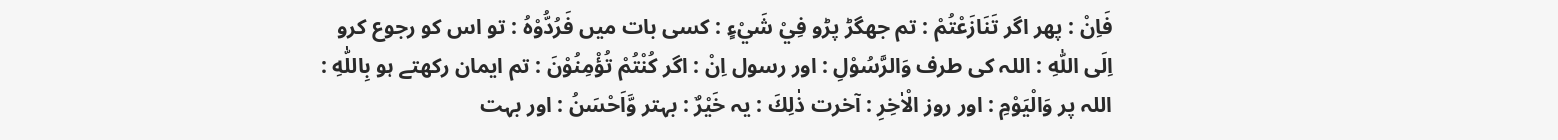فَاِنْ : پھر اگر تَنَازَعْتُمْ : تم جھگڑ پڑو فِيْ شَيْءٍ : کسی بات میں فَرُدُّوْهُ : تو اس کو رجوع کرو اِلَى اللّٰهِ : اللہ کی طرف وَالرَّسُوْلِ : اور رسول اِنْ : اگر كُنْتُمْ تُؤْمِنُوْنَ : تم ایمان رکھتے ہو بِاللّٰهِ : اللہ پر وَالْيَوْمِ : اور روز الْاٰخِرِ : آخرت ذٰلِكَ : یہ خَيْرٌ : بہتر وَّاَحْسَنُ : اور بہت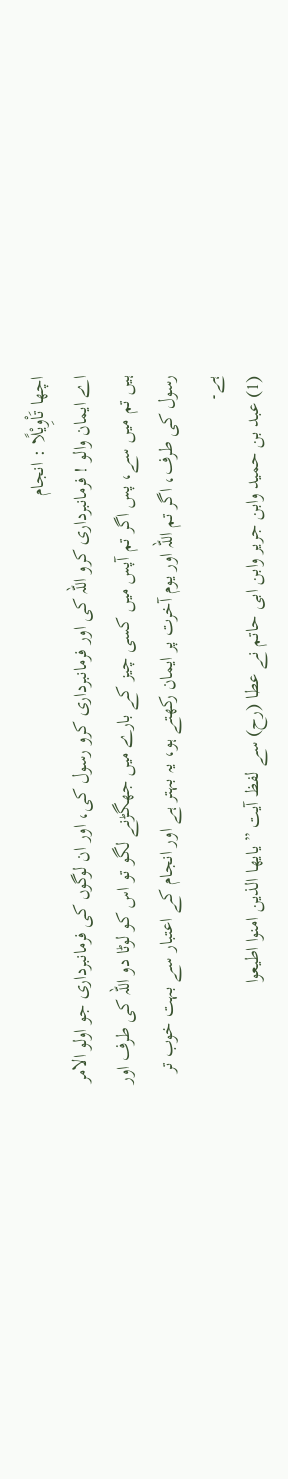اچھا تَاْوِيْلًا : انجام
اے ایمان والو ! فرمانبرداری کرو اللہ کی اور فرمانبرداری کرو رسول کی، اور ان لوگوں کی فرمانبرداری جو اولو الامر ہیں تم میں سے، پس اگر تم آپس میں کسی چیز کے بارے میں جھگڑنے لگو تو اس کو لوٹا دو اللہ کی طرف اور رسول کی طرف، اگر تم اللہ اور یوم آخرت پر ایمان رکھتے ہو، یہ بہتر ہے اور انجام کے اعتبار سے بہت خوب تر ہے۔
(1) عبد بن حمید وابن جریر وابن ابی حاتم نے عطا (رح) سے لفظ آیت ” یایھا الذین امنوا اطیعوا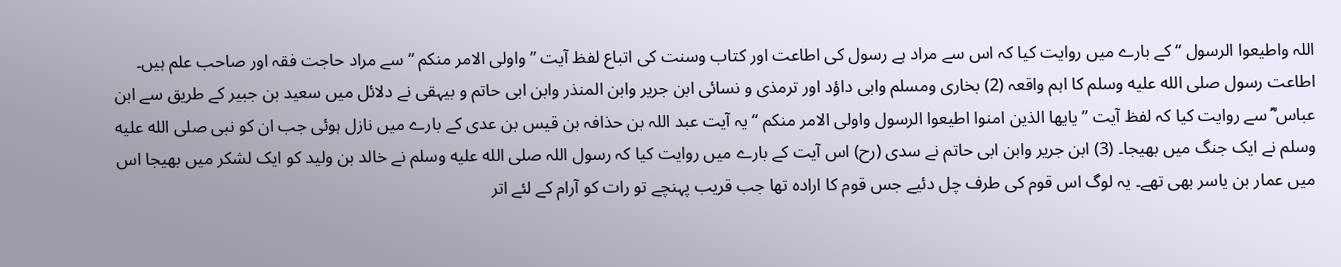اللہ واطیعوا الرسول “ کے بارے میں روایت کیا کہ اس سے مراد ہے رسول کی اطاعت اور کتاب وسنت کی اتباع لفظ آیت ” واولی الامر منکم “ سے مراد حاجت فقہ اور صاحب علم ہیں۔ اطاعت رسول صلى الله عليه وسلم کا اہم واقعہ (2) بخاری ومسلم وابی داؤد اور ترمذی و نسائی ابن جریر وابن المنذر وابن ابی حاتم و بیہقی نے دلائل میں سعید بن جبیر کے طریق سے ابن عباس ؓ سے روایت کیا کہ لفظ آیت ” یایھا الذین امنوا اطیعوا الرسول واولی الامر منکم “ یہ آیت عبد اللہ بن حذافہ بن قیس بن عدی کے بارے میں نازل ہوئی جب ان کو نبی صلى الله عليه وسلم نے ایک جنگ میں بھیجا۔ (3) ابن جریر وابن ابی حاتم نے سدی (رح) اس آیت کے بارے میں روایت کیا کہ رسول اللہ صلى الله عليه وسلم نے خالد بن ولید کو ایک لشکر میں بھیجا اس میں عمار بن یاسر بھی تھے۔ یہ لوگ اس قوم کی طرف چل دئیے جس قوم کا ارادہ تھا جب قریب پہنچے تو رات کو آرام کے لئے اتر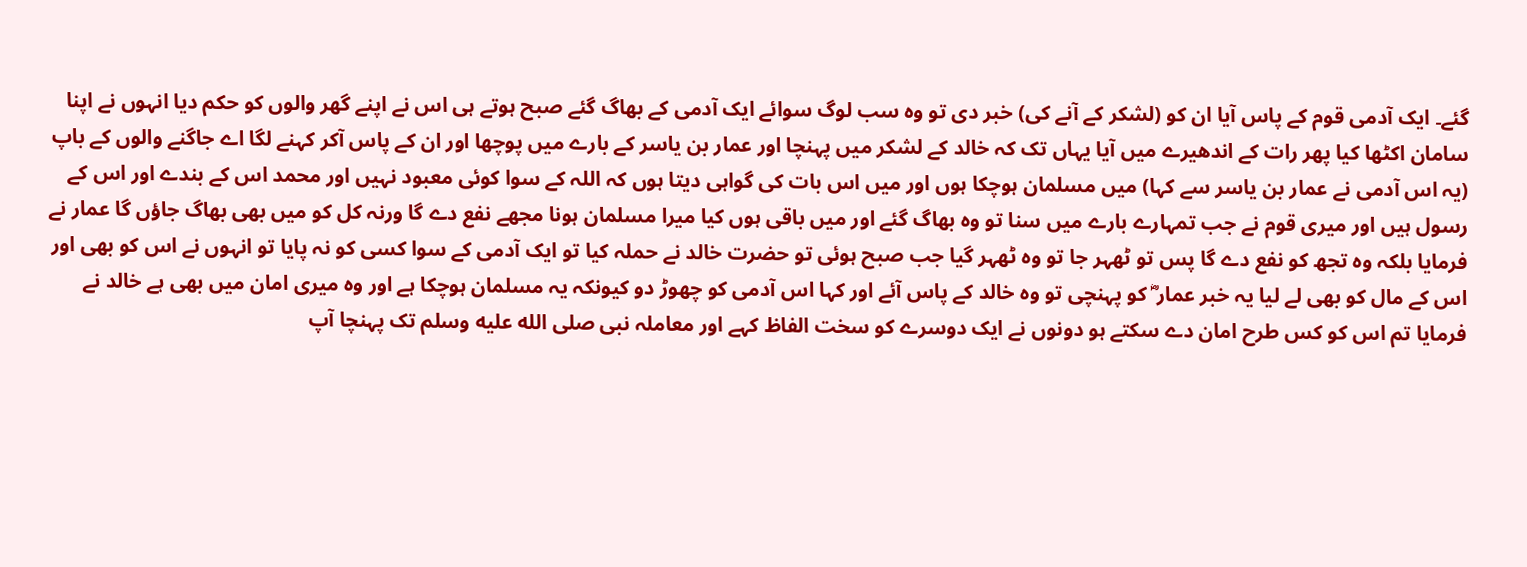گئے۔ ایک آدمی قوم کے پاس آیا ان کو (لشکر کے آنے کی) خبر دی تو وہ سب لوگ سوائے ایک آدمی کے بھاگ گئے صبح ہوتے ہی اس نے اپنے گھر والوں کو حکم دیا انہوں نے اپنا سامان اکٹھا کیا پھر رات کے اندھیرے میں آیا یہاں تک کہ خالد کے لشکر میں پہنچا اور عمار بن یاسر کے بارے میں پوچھا اور ان کے پاس آکر کہنے لگا اے جاگنے والوں کے باپ (یہ اس آدمی نے عمار بن یاسر سے کہا) میں مسلمان ہوچکا ہوں اور میں اس بات کی گواہی دیتا ہوں کہ اللہ کے سوا کوئی معبود نہیں اور محمد اس کے بندے اور اس کے رسول ہیں اور میری قوم نے جب تمہارے بارے میں سنا تو وہ بھاگ گئے اور میں باقی ہوں کیا میرا مسلمان ہونا مجھے نفع دے گا ورنہ کل کو میں بھی بھاگ جاؤں گا عمار نے فرمایا بلکہ وہ تجھ کو نفع دے گا پس تو ٹھہر جا تو وہ ٹھہر گیا جب صبح ہوئی تو حضرت خالد نے حملہ کیا تو ایک آدمی کے سوا کسی کو نہ پایا تو انہوں نے اس کو بھی اور اس کے مال کو بھی لے لیا یہ خبر عمار ؓ کو پہنچی تو وہ خالد کے پاس آئے اور کہا اس آدمی کو چھوڑ دو کیونکہ یہ مسلمان ہوچکا ہے اور وہ میری امان میں بھی ہے خالد نے فرمایا تم اس کو کس طرح امان دے سکتے ہو دونوں نے ایک دوسرے کو سخت الفاظ کہے اور معاملہ نبی صلى الله عليه وسلم تک پہنچا آپ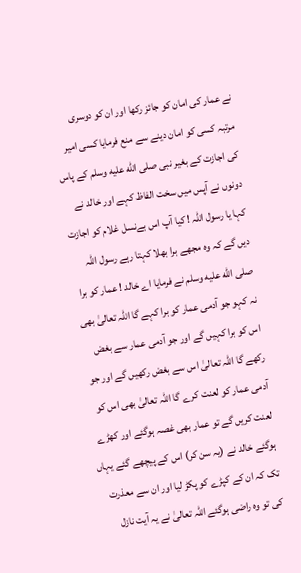نے عمار کی امان کو جائز رکھا اور ان کو دوسری مرتبہ کسی کو امان دینے سے منع فرمایا کسی امیر کی اجازت کے بغیر نبی صلى الله عليه وسلم کے پاس دونوں نے آپس میں سخت الفاظ کہے اور خالد نے کہا یا رسول اللہ ! کیا آپ اس بےنسل غلام کو اجازت دیں گے کہ وہ مجھے برا بھلا کہتا رہے رسول اللہ صلى الله عليه وسلم نے فرمایا اے خالد ! عمار کو برا نہ کہو جو آدمی عمار کو برا کہے گا اللہ تعالیٰ بھی اس کو برا کہیں گے اور جو آدمی عمار سے بغض رکھے گا اللہ تعالیٰ اس سے بغض رکھیں گے اور جو آدمی عمار کو لعنت کرے گا اللہ تعالیٰ بھی اس کو لعنت کریں گے تو عمار بھی غصہ ہوگئے اور کھڑے ہوگئے خالد نے (یہ سن کر) اس کے پیچھے گئے یہاں تک کہ ان کے کپڑے کو پکڑ لیا اور ان سے معذرت کی تو وہ راضی ہوگئے اللہ تعالیٰ نے یہ آیت نازل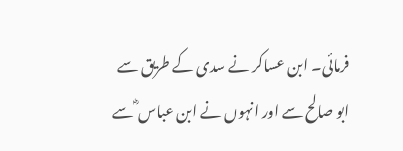فرمائی۔ ابن عساکر نے سدی کے طریق سے ابو صالح سے اور انہوں نے ابن عباس ؓ سے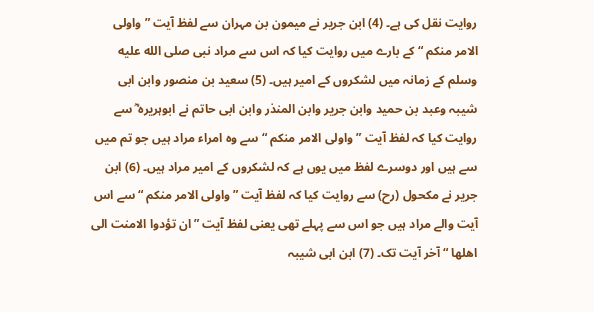روایت نقل کی ہے۔ (4) ابن جریر نے میمون بن مہران سے لفظ آیت ” واولی الامر منکم “ کے بارے میں روایت کیا کہ اس سے مراد نبی صلى الله عليه وسلم کے زمانہ میں لشکروں کے امیر ہیں۔ (5) سعید بن منصور وابن ابی شیبہ وعبد بن حمید وابن جریر وابن المنذر وابن ابی حاتم نے ابوہریرہ ؓ سے روایت کیا کہ لفظ آیت ” واولی الامر منکم “ سے وہ امراء مراد ہیں جو تم میں سے ہیں اور دوسرے لفظ میں یوں ہے کہ لشکروں کے امیر مراد ہیں۔ (6) ابن جریر نے مکحول (رح) سے روایت کیا کہ لفظ آیت ” واولی الامر منکم “ سے اس آیت والے مراد ہیں جو اس سے پہلے تھی یعنی لفظ آیت ” ان تؤدوا الامنت الی اھلھا “ آخر آیت تک۔ (7) ابن ابی شیبہ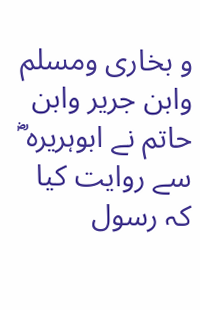و بخاری ومسلم وابن جریر وابن حاتم نے ابوہریرہ ؓ سے روایت کیا کہ رسول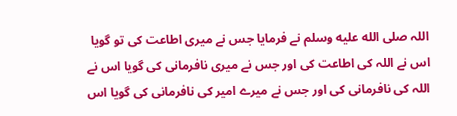اللہ صلى الله عليه وسلم نے فرمایا جس نے میری اطاعت کی تو گویا اس نے اللہ کی اطاعت کی اور جس نے میری نافرمانی کی گویا اس نے اللہ کی نافرمانی کی اور جس نے میرے امیر کی نافرمانی کی گویا اس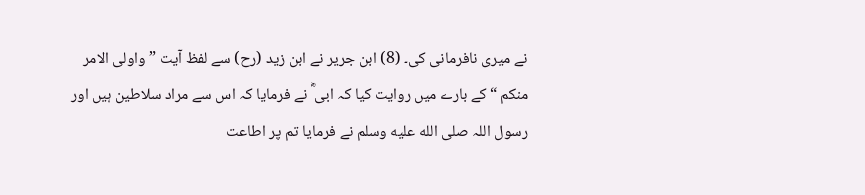نے میری نافرمانی کی۔ (8) ابن جریر نے ابن زید (رح) سے لفظ آیت ” واولی الامر منکم “ کے بارے میں روایت کیا کہ ابی ؓ نے فرمایا کہ اس سے مراد سلاطین ہیں اور رسول اللہ صلى الله عليه وسلم نے فرمایا تم پر اطاعت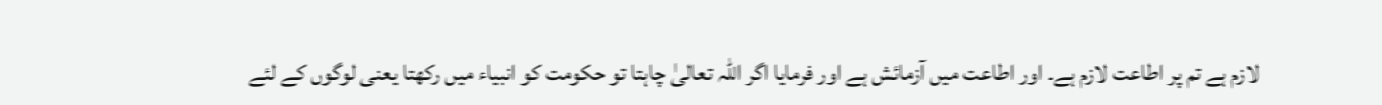لازم ہے تم پر اطاعت لازم ہے۔ اور اطاعت میں آزمائش ہے اور فرمایا اگر اللہ تعالیٰ چاہتا تو حکومت کو انبیاء میں رکھتا یعنی لوگوں کے لئے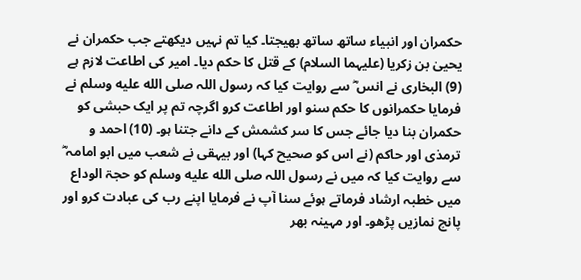حکمران اور انبیاء ساتھ ساتھ بھیجتا۔ کیا تم نہیں دیکھتے جب حکمران نے یحییٰ بن زکریا (علیہما السلام) کے قتل کا حکم دیا۔ امیر کی اطاعت لازم ہے (9) البخاری نے انس ؓ سے روایت کیا کہ رسول اللہ صلى الله عليه وسلم نے فرمایا حکمرانوں کا حکم سنو اور اطاعت کرو اگرچہ تم پر ایک حبشی کو حکمران بنا دیا جائے جس کا سر کشمش کے دانے جتنا ہو۔ (10) احمد و ترمذی اور حاکم (نے اس کو صحیح کہا) اور بیہقی نے شعب میں ابو امامہ ؓ سے روایت کیا کہ میں نے رسول اللہ صلى الله عليه وسلم کو حجۃ الوداع میں خطبہ ارشاد فرماتے ہوئے سنا آپ نے فرمایا اپنے رب کی عبادت کرو اور پانچ نمازیں پڑھو۔ اور مہینہ بھر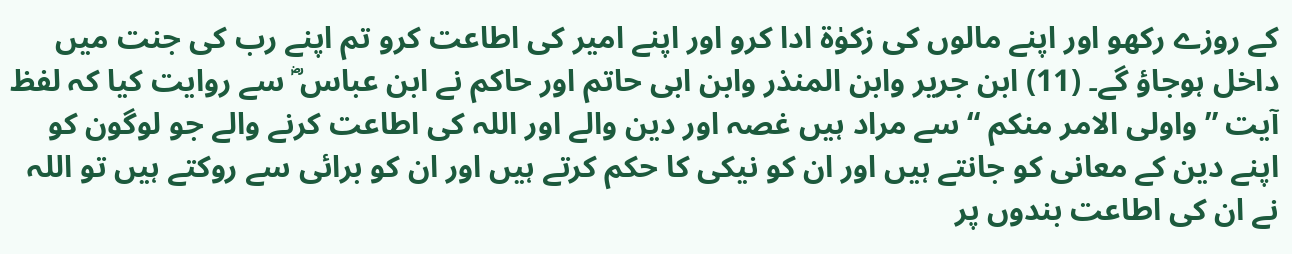کے روزے رکھو اور اپنے مالوں کی زکوٰۃ ادا کرو اور اپنے امیر کی اطاعت کرو تم اپنے رب کی جنت میں داخل ہوجاؤ گے۔ (11) ابن جریر وابن المنذر وابن ابی حاتم اور حاکم نے ابن عباس ؓ سے روایت کیا کہ لفظ آیت ” واولی الامر منکم “ سے مراد ہیں غصہ اور دین والے اور اللہ کی اطاعت کرنے والے جو لوگون کو اپنے دین کے معانی کو جانتے ہیں اور ان کو نیکی کا حکم کرتے ہیں اور ان کو برائی سے روکتے ہیں تو اللہ نے ان کی اطاعت بندوں پر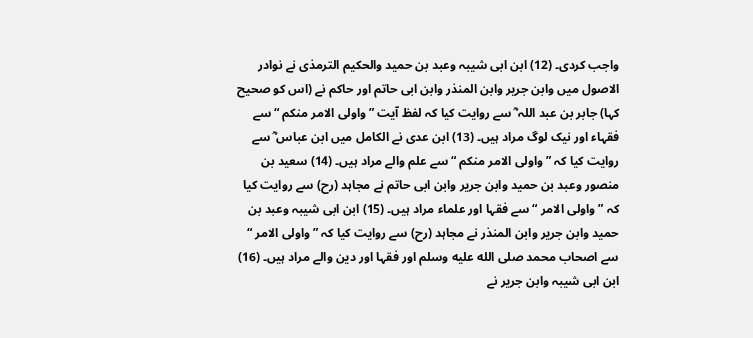واجب کردی۔ (12) ابن ابی شیبہ وعبد بن حمید والحکیم الترمذی نے نوادر الاصول میں وابن جریر وابن المنذر وابن ابی حاتم اور حاکم نے (اس کو صحیح کہا) جابر بن عبد اللہ ؓ سے روایت کیا کہ لفظ آیت ” واولی الامر منکم “ سے فقہاء اور نیک لوگ مراد ہیں۔ (13) ابن عدی نے الکامل میں ابن عباس ؓ سے روایت کیا کہ ” واولی الامر منکم “ سے علم والے مراد ہیں۔ (14) سعید بن منصور وعبد بن حمید وابن جریر وابن ابی حاتم نے مجاہد (رح) سے روایت کیا کہ ” واولی الامر “ سے فقہا اور علماء مراد ہیں۔ (15) ابن ابی شیبہ وعبد بن حمید وابن جریر وابن المنذر نے مجاہد (رح) سے روایت کیا کہ ” واولی الامر “ سے اصحاب محمد صلى الله عليه وسلم اور فقہا اور دین والے مراد ہیں۔ (16) ابن ابی شیبہ وابن جریر نے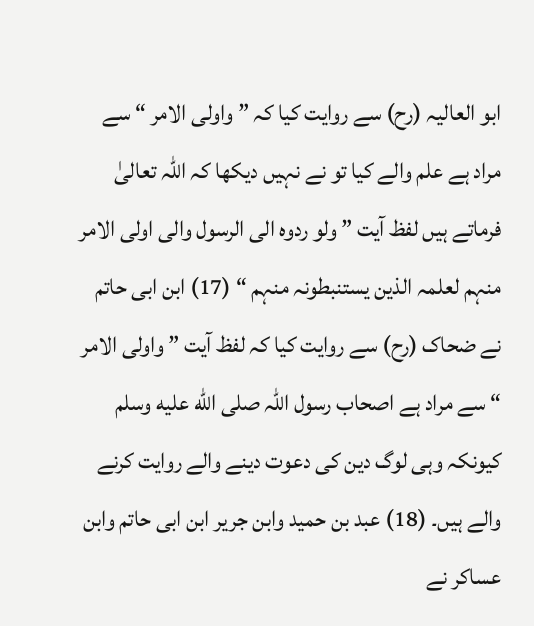ابو العالیہ (رح) سے روایت کیا کہ ” واولی الامر “ سے مراد ہے علم والے کیا تو نے نہیں دیکھا کہ اللہ تعالیٰ فرماتے ہیں لفظ آیت ” ولو ردوہ الی الرسول والی اولی الامر منہم لعلمہ الذین یستنبطونہ منہم “ (17) ابن ابی حاتم نے ضحاک (رح) سے روایت کیا کہ لفظ آیت ” واولی الامر “ سے مراد ہے اصحاب رسول اللہ صلى الله عليه وسلم کیونکہ وہی لوگ دین کی دعوت دینے والے روایت کرنے والے ہیں۔ (18) عبد بن حمید وابن جریر ابن ابی حاتم وابن عساکر نے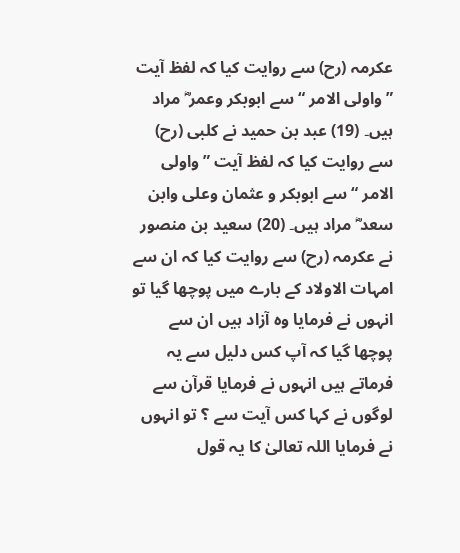عکرمہ (رح) سے روایت کیا کہ لفظ آیت ” واولی الامر “ سے ابوبکر وعمر ؓ مراد ہیں۔ (19) عبد بن حمید نے کلبی (رح) سے روایت کیا کہ لفظ آیت ” واولی الامر “ سے ابوبکر و عثمان وعلی وابن سعد ؓ مراد ہیں۔ (20) سعید بن منصور نے عکرمہ (رح) سے روایت کیا کہ ان سے امہات الاولاد کے بارے میں پوچھا گیا تو انہوں نے فرمایا وہ آزاد ہیں ان سے پوچھا گیا کہ آپ کس دلیل سے یہ فرماتے ہیں انہوں نے فرمایا قرآن سے لوگوں نے کہا کس آیت سے ؟ تو انہوں نے فرمایا اللہ تعالیٰ کا یہ قول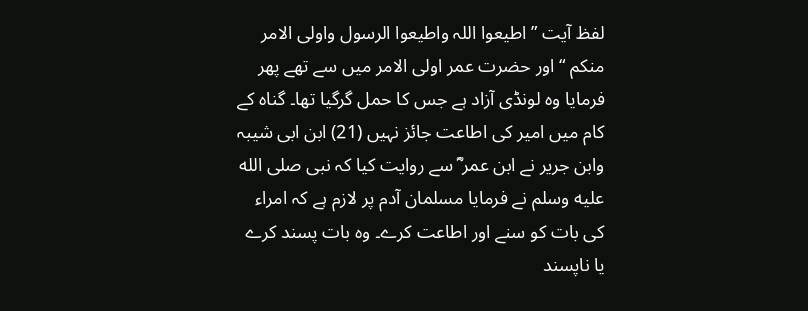لفظ آیت ” اطیعوا اللہ واطیعوا الرسول واولی الامر منکم “ اور حضرت عمر اولی الامر میں سے تھے پھر فرمایا وہ لونڈی آزاد ہے جس کا حمل گرگیا تھا۔ گناہ کے کام میں امیر کی اطاعت جائز نہیں (21) ابن ابی شیبہ وابن جریر نے ابن عمر ؓ سے روایت کیا کہ نبی صلى الله عليه وسلم نے فرمایا مسلمان آدم پر لازم ہے کہ امراء کی بات کو سنے اور اطاعت کرے۔ وہ بات پسند کرے یا ناپسند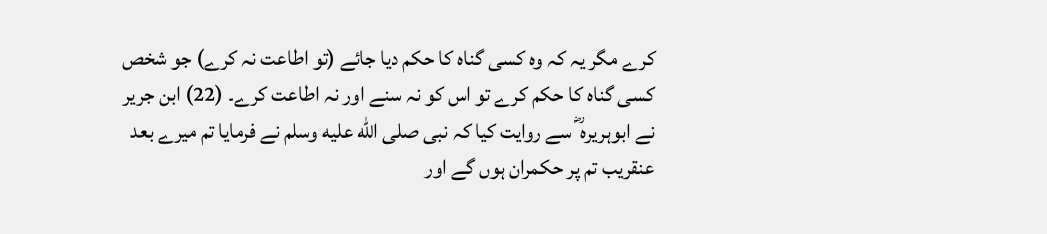کرے مگر یہ کہ وہ کسی گناہ کا حکم دیا جائے (تو اطاعت نہ کرے) جو شخص کسی گناہ کا حکم کرے تو اس کو نہ سنے اور نہ اطاعت کرے۔ (22) ابن جریر نے ابوہریرہ ؓ سے روایت کیا کہ نبی صلى الله عليه وسلم نے فرمایا تم میرے بعد عنقریب تم پر حکمران ہوں گے اور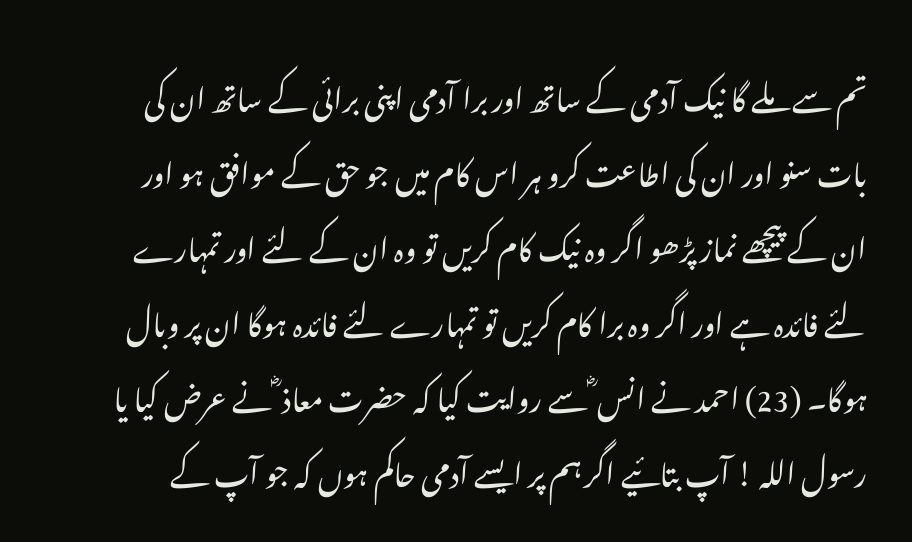تم سے ملے گا نیک آدمی کے ساتھ اور برا آدمی اپنی برائی کے ساتھ ان کی بات سنو اور ان کی اطاعت کرو ہر اس کام میں جو حق کے موافق ہو اور ان کے پیچھے نماز پڑھو اگر وہ نیک کام کریں تو وہ ان کے لئے اور تمہارے لئے فائدہ ہے اور اگر وہ برا کام کریں تو تمہارے لئے فائدہ ہوگا ان پر وبال ہوگا۔ (23) احمد نے انس ؓ سے روایت کیا کہ حضرت معاذ ؓ نے عرض کیا یا رسول اللہ ! آپ بتائیے اگر ہم پر ایسے آدمی حاکم ہوں کہ جو آپ کے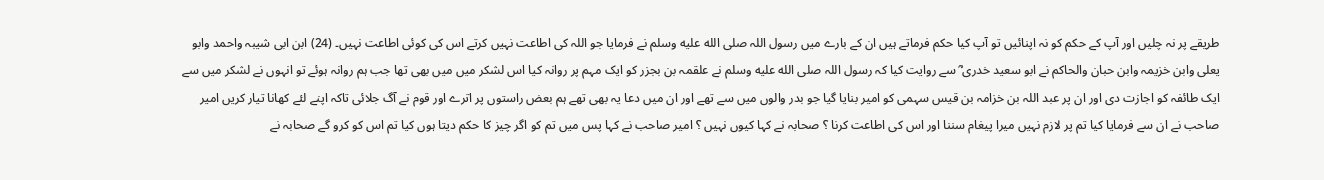طریقے پر نہ چلیں اور آپ کے حکم کو نہ اپنائیں تو آپ کیا حکم فرماتے ہیں ان کے بارے میں رسول اللہ صلى الله عليه وسلم نے فرمایا جو اللہ کی اطاعت نہیں کرتے اس کی کوئی اطاعت نہیں۔ (24) ابن ابی شیبہ واحمد وابو یعلی وابن خزیمہ وابن حبان والحاکم نے ابو سعید خدری ؓ سے روایت کیا کہ رسول اللہ صلى الله عليه وسلم نے علقمہ بن بجزر کو ایک مہم پر روانہ کیا اس لشکر میں میں بھی تھا جب ہم روانہ ہوئے تو انہوں نے لشکر میں سے ایک طائفہ کو اجازت دی اور ان پر عبد اللہ بن خزامہ بن قیس سہمی کو امیر بنایا گیا جو بدر والوں میں سے تھے اور ان میں دعا یہ بھی تھے ہم بعض راستوں پر اترے اور قوم نے آگ جلائی تاکہ اپنے لئے کھانا تیار کریں امیر صاحب نے ان سے فرمایا کیا تم پر لازم نہیں میرا پیغام سننا اور اس کی اطاعت کرنا ؟ صحابہ نے کہا کیوں نہیں ؟ امیر صاحب نے کہا پس میں تم کو اگر چیز کا حکم دیتا ہوں کیا تم اس کو کرو گے صحابہ نے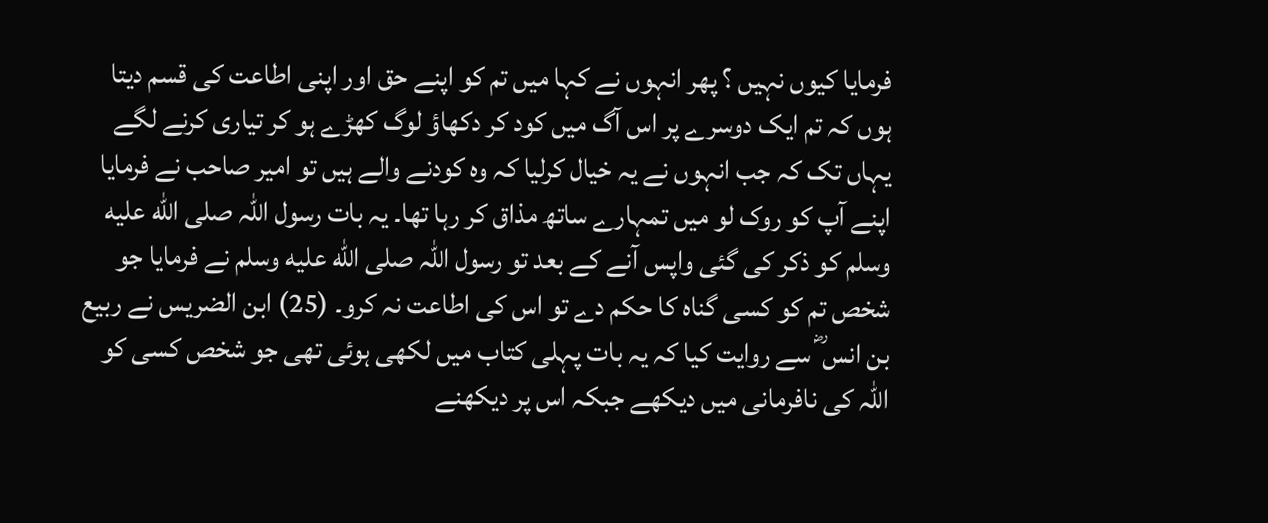فرمایا کیوں نہیں ؟ پھر انہوں نے کہا میں تم کو اپنے حق اور اپنی اطاعت کی قسم دیتا ہوں کہ تم ایک دوسرے پر اس آگ میں کود کر دکھاؤ لوگ کھڑے ہو کر تیاری کرنے لگے یہاں تک کہ جب انہوں نے یہ خیال کرلیا کہ وہ کودنے والے ہیں تو امیر صاحب نے فرمایا اپنے آپ کو روک لو میں تمہارے ساتھ مذاق کر رہا تھا۔ یہ بات رسول اللہ صلى الله عليه وسلم کو ذکر کی گئی واپس آنے کے بعد تو رسول اللہ صلى الله عليه وسلم نے فرمایا جو شخص تم کو کسی گناہ کا حکم دے تو اس کی اطاعت نہ کرو۔ (25) ابن الضریس نے ربیع بن انس ؓ سے روایت کیا کہ یہ بات پہلی کتاب میں لکھی ہوئی تھی جو شخص کسی کو اللہ کی نافرمانی میں دیکھے جبکہ اس پر دیکھنے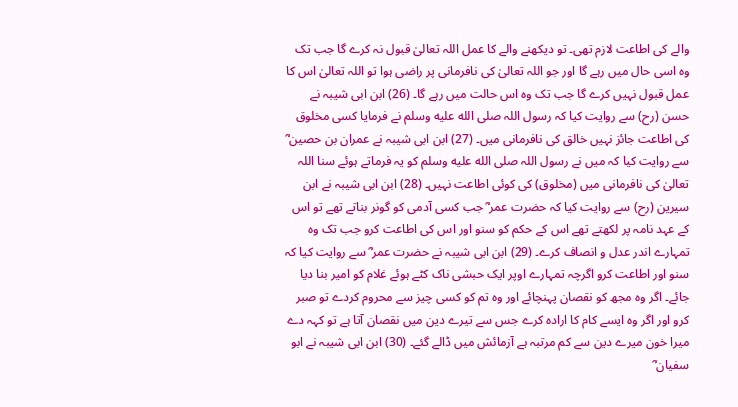والے کی اطاعت لازم تھی۔ تو دیکھنے والے کا عمل اللہ تعالیٰ قبول نہ کرے گا جب تک وہ اسی حال میں رہے گا اور جو اللہ تعالیٰ کی نافرمانی پر راضی ہوا تو اللہ تعالیٰ اس کا عمل قبول نہیں کرے گا جب تک وہ اس حالت میں رہے گا۔ (26) ابن ابی شیبہ نے حسن (رح) سے روایت کیا کہ رسول اللہ صلى الله عليه وسلم نے فرمایا کسی مخلوق کی اطاعت جائز نہیں خالق کی نافرمانی میں۔ (27) ابن ابی شیبہ نے عمران بن حصین ؓ سے روایت کیا کہ میں نے رسول اللہ صلى الله عليه وسلم کو یہ فرماتے ہوئے سنا اللہ تعالیٰ کی نافرمانی میں (مخلوق) کی کوئی اطاعت نہیں۔ (28) ابن ابی شیبہ نے ابن سیرین (رح) سے روایت کیا کہ حضرت عمر ؓ جب کسی آدمی کو گونر بناتے تھے تو اس کے عہد نامہ پر لکھتے تھے اس کے حکم کو سنو اور اس کی اطاعت کرو جب تک وہ تمہارے اندر عدل و انصاف کرے۔ (29) ابن ابی شیبہ نے حضرت عمر ؓ سے روایت کیا کہ سنو اور اطاعت کرو اگرچہ تمہارے اوپر ایک حبشی ناک کٹے ہوئے غلام کو امیر بنا دیا جائے۔ اگر وہ مجھ کو نقصان پہنچائے اور وہ تم کو کسی چیز سے محروم کردے تو صبر کرو اور اگر وہ ایسے کام کا ارادہ کرے جس سے تیرے دین میں نقصان آتا ہے تو کہہ دے میرا خون میرے دین سے کم مرتبہ ہے آزمائش میں ڈالے گئے۔ (30) ابن ابی شیبہ نے ابو سفیان ؓ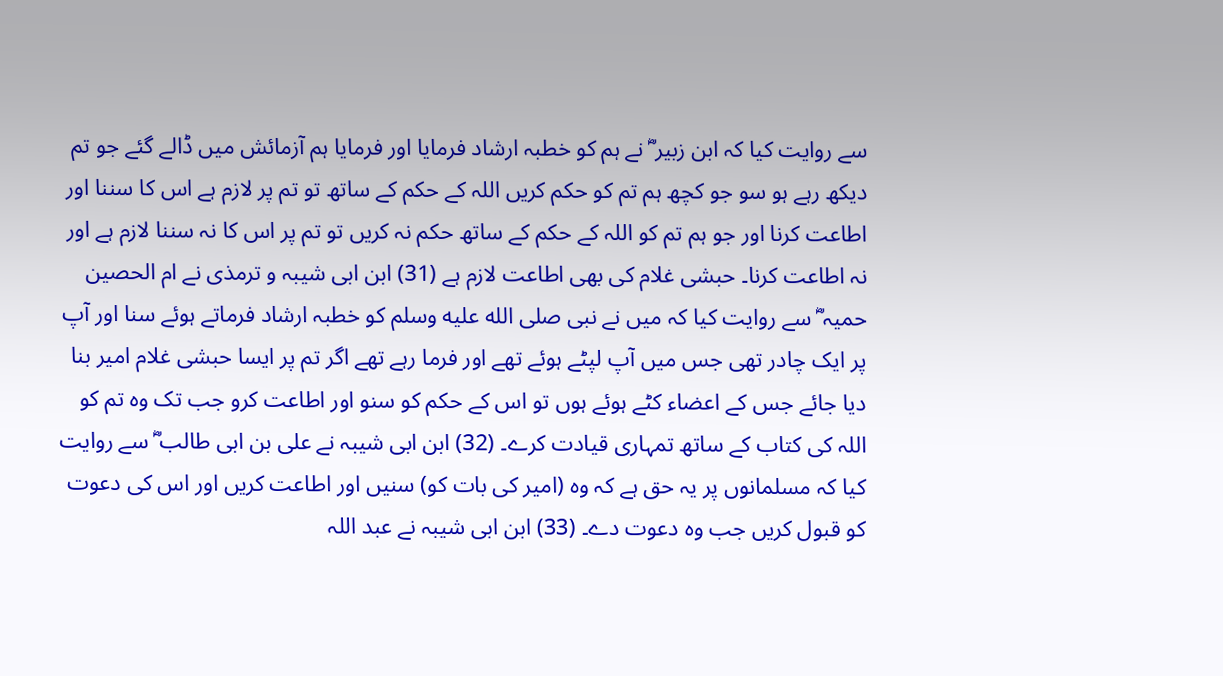سے روایت کیا کہ ابن زبیر ؓ نے ہم کو خطبہ ارشاد فرمایا اور فرمایا ہم آزمائش میں ڈالے گئے جو تم دیکھ رہے ہو سو جو کچھ ہم تم کو حکم کریں اللہ کے حکم کے ساتھ تو تم پر لازم ہے اس کا سننا اور اطاعت کرنا اور جو ہم تم کو اللہ کے حکم کے ساتھ حکم نہ کریں تو تم پر اس کا نہ سننا لازم ہے اور نہ اطاعت کرنا۔ حبشی غلام کی بھی اطاعت لازم ہے (31) ابن ابی شیبہ و ترمذی نے ام الحصین حمیہ ؓ سے روایت کیا کہ میں نے نبی صلى الله عليه وسلم کو خطبہ ارشاد فرماتے ہوئے سنا اور آپ پر ایک چادر تھی جس میں آپ لپٹے ہوئے تھے اور فرما رہے تھے اگر تم پر ایسا حبشی غلام امیر بنا دیا جائے جس کے اعضاء کٹے ہوئے ہوں تو اس کے حکم کو سنو اور اطاعت کرو جب تک وہ تم کو اللہ کی کتاب کے ساتھ تمہاری قیادت کرے۔ (32) ابن ابی شیبہ نے علی بن ابی طالب ؓ سے روایت کیا کہ مسلمانوں پر یہ حق ہے کہ وہ (امیر کی بات کو) سنیں اور اطاعت کریں اور اس کی دعوت کو قبول کریں جب وہ دعوت دے۔ (33) ابن ابی شیبہ نے عبد اللہ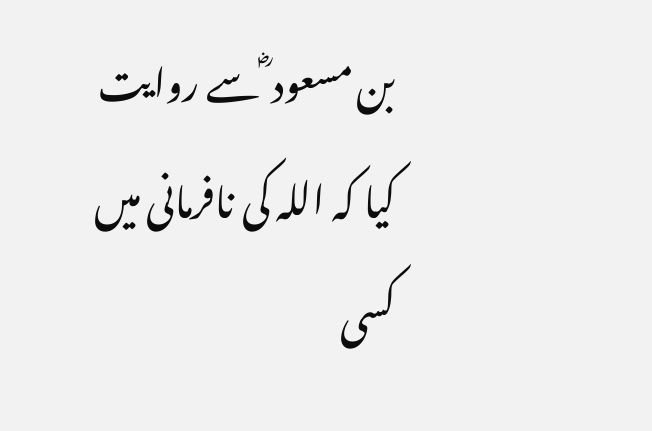بن مسعود ؓ سے روایت کیا کہ اللہ کی نافرمانی میں کسی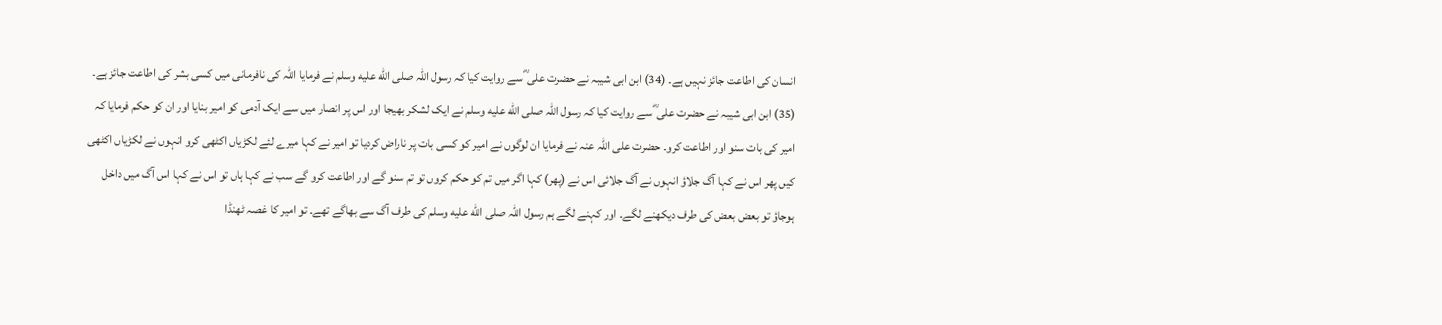انسان کی اطاعت جائز نہیں ہے۔ (34) ابن ابی شیبہ نے حضرت علی ؓ سے روایت کیا کہ رسول اللہ صلى الله عليه وسلم نے فرمایا اللہ کی نافرمانی میں کسی بشر کی اطاعت جائز ہے۔ (35) ابن ابی شیبہ نے حضرت علی ؓ سے روایت کیا کہ رسول اللہ صلى الله عليه وسلم نے ایک لشکر بھیجا اور اس پر انصار میں سے ایک آدمی کو امیر بنایا اور ان کو حکم فرمایا کہ امیر کی بات سنو اور اطاعت کرو۔ حضرت علی اللہ عنہ نے فرمایا ان لوگوں نے امیر کو کسی بات پر ناراض کردیا تو امیر نے کہا میرے لئے لکڑیاں اکٹھی کرو انہوں نے لکڑیاں اکٹھی کیں پھر اس نے کہا آگ جلاؤ انہوں نے آگ جلائی اس نے (پھر) کہا اگر میں تم کو حکم کروں تو تم سنو گے اور اطاعت کرو گے سب نے کہا ہاں تو اس نے کہا اس آگ میں داخل ہوجاؤ تو بعض بعض کی طرف دیکھنے لگے۔ اور کہنے لگے ہم رسول اللہ صلى الله عليه وسلم کی طرف آگ سے بھاگے تھے۔ تو امیر کا غصہ ٹھنڈا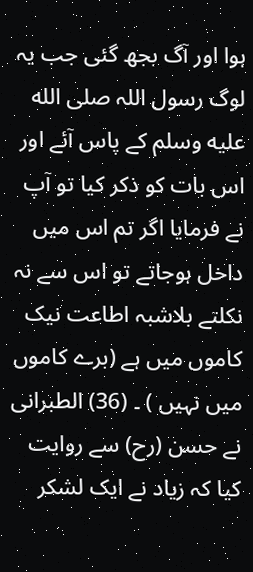ہوا اور آگ بجھ گئی جب یہ لوگ رسول اللہ صلى الله عليه وسلم کے پاس آئے اور اس بات کو ذکر کیا تو آپ نے فرمایا اگر تم اس میں داخل ہوجاتے تو اس سے نہ نکلتے بلاشبہ اطاعت نیک کاموں میں ہے (برے کاموں میں نہیں ) ۔ (36) الطبرانی نے حسن (رح) سے روایت کیا کہ زیاد نے ایک لشکر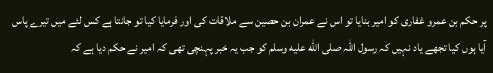پر حکم بن عمرو غفاری کو امیر بنایا تو اس نے عمران بن حصین سے ملاقات کی اور فرمایا کیا تو جانتا ہے کس لئے میں تیرے پاس آیا ہوں کیا تجھے یاد نہیں کہ رسول اللہ صلى الله عليه وسلم کو جب یہ خبر پہنچی تھی کہ امیر نے حکم دیا ہے کہ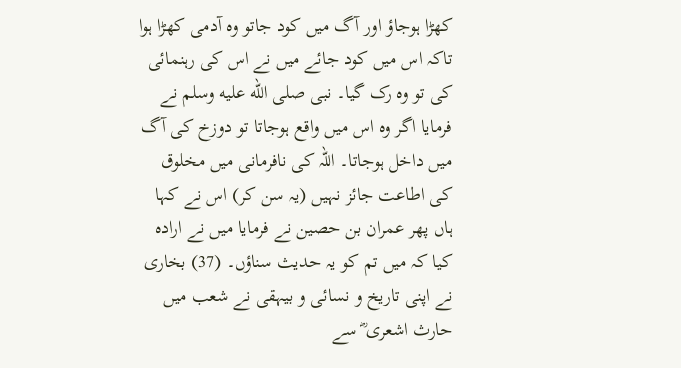کھڑا ہوجاؤ اور آگ میں کود جاتو وہ آدمی کھڑا ہوا تاکہ اس میں کود جائے میں نے اس کی رہنمائی کی تو وہ رک گیا۔ نبی صلى الله عليه وسلم نے فرمایا اگر وہ اس میں واقع ہوجاتا تو دوزخ کی آگ میں داخل ہوجاتا۔ اللہ کی نافرمانی میں مخلوق کی اطاعت جائز نہیں (یہ سن کر) اس نے کہا ہاں پھر عمران بن حصین نے فرمایا میں نے ارادہ کیا کہ میں تم کو یہ حدیث سناؤں۔ (37) بخاری نے اپنی تاریخ و نسائی و بیہقی نے شعب میں حارث اشعری ؓ سے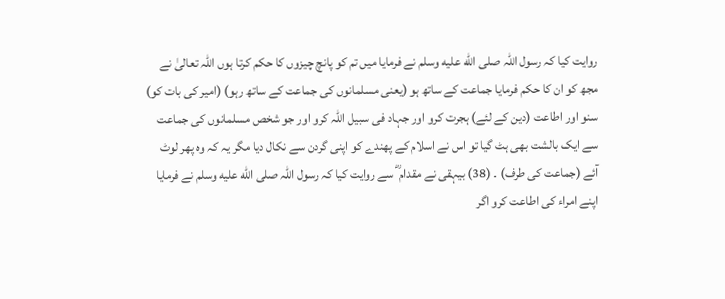روایت کیا کہ رسول اللہ صلى الله عليه وسلم نے فرمایا میں تم کو پانچ چیزوں کا حکم کرتا ہوں اللہ تعالیٰ نے مجھ کو ان کا حکم فرمایا جماعت کے ساتھ ہو (یعنی مسلمانوں کی جماعت کے ساتھ رہو) (امیر کی بات کو) سنو اور اطاعت (دین کے لئے) ہجرت کرو اور جہاد فی سبیل اللہ کرو اور جو شخص مسلمانوں کی جماعت سے ایک بالشت بھی ہٹ گیا تو اس نے اسلام کے پھندے کو اپنی گردن سے نکال دیا مگر یہ کہ وہ پھر لوٹ آئے (جماعت کی طرف) ۔ (38) بیہقی نے مقدام ؓ سے روایت کیا کہ رسول اللہ صلى الله عليه وسلم نے فرمایا اپنے امراء کی اطاعت کرو اگر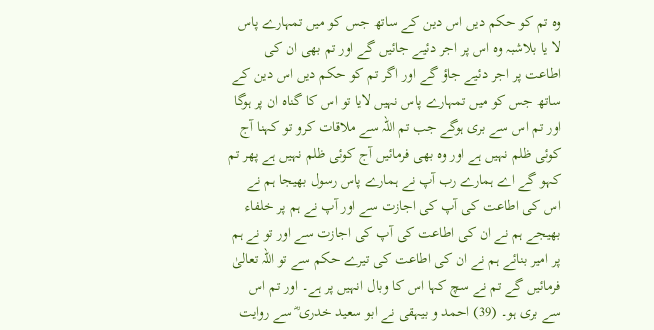وہ تم کو حکم دیں اس دین کے ساتھ جس کو میں تمہارے پاس لا یا بلاشبہ وہ اس پر اجر دئیے جائیں گے اور تم بھی ان کی اطاعت پر اجر دئیے جاؤ گے اور اگر تم کو حکم دیں اس دین کے ساتھ جس کو میں تمہارے پاس نہیں لایا تو اس کا گناہ ان پر ہوگا اور تم اس سے بری ہوگے جب تم اللہ سے ملاقات کرو تو کہنا آج کوئی ظلم نہیں ہے اور وہ بھی فرمائیں آج کوئی ظلم نہیں ہے پھر تم کہو گے اے ہمارے رب آپ نے ہمارے پاس رسول بھیجا ہم نے اس کی اطاعت کی آپ کی اجازت سے اور آپ نے ہم پر خلفاء بھیجے ہم نے ان کی اطاعت کی آپ کی اجازت سے اور تو نے ہم پر امیر بنائے ہم نے ان کی اطاعت کی تیرے حکم سے تو اللہ تعالیٰ فرمائیں گے تم نے سچ کہا اس کا وبال انہیں پر ہے۔ اور تم اس سے بری ہو۔ (39) احمد و بیہقی نے ابو سعید خدری ؓ سے روایت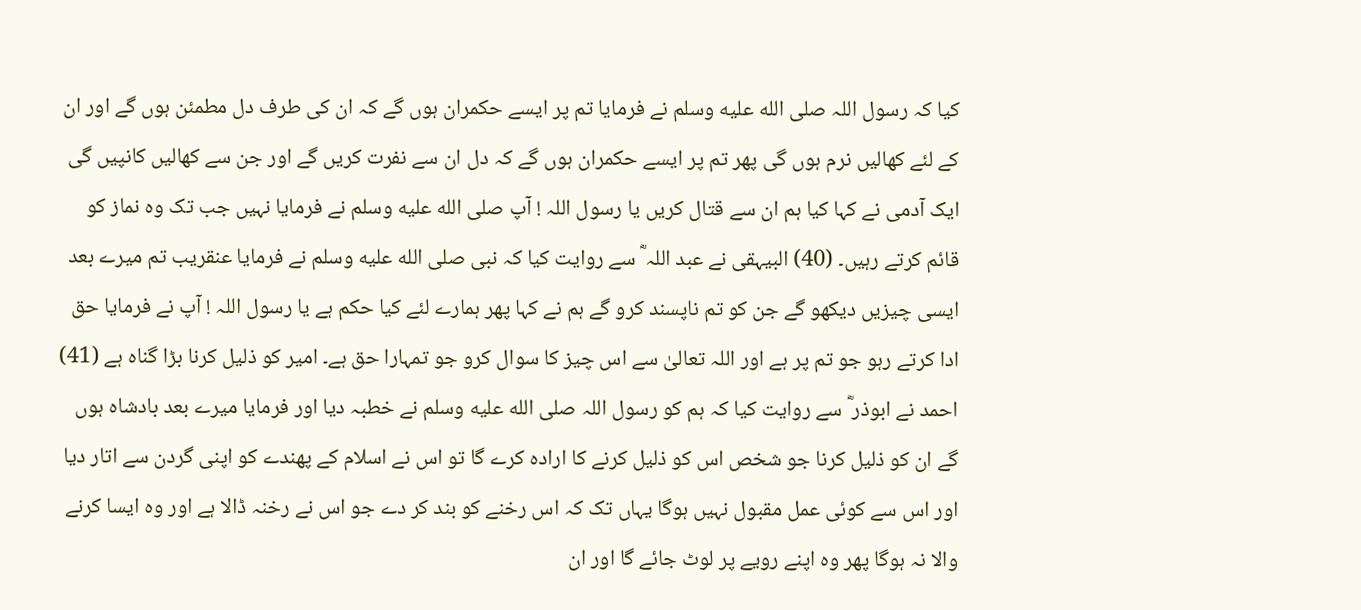کیا کہ رسول اللہ صلى الله عليه وسلم نے فرمایا تم پر ایسے حکمران ہوں گے کہ ان کی طرف دل مطمئن ہوں گے اور ان کے لئے کھالیں نرم ہوں گی پھر تم پر ایسے حکمران ہوں گے کہ دل ان سے نفرت کریں گے اور جن سے کھالیں کانپیں گی ایک آدمی نے کہا کیا ہم ان سے قتال کریں یا رسول اللہ ! آپ صلى الله عليه وسلم نے فرمایا نہیں جب تک وہ نماز کو قائم کرتے رہیں۔ (40) البیہقی نے عبد اللہ ؓ سے روایت کیا کہ نبی صلى الله عليه وسلم نے فرمایا عنقریب تم میرے بعد ایسی چیزیں دیکھو گے جن کو تم ناپسند کرو گے ہم نے کہا پھر ہمارے لئے کیا حکم ہے یا رسول اللہ ! آپ نے فرمایا حق ادا کرتے رہو جو تم پر ہے اور اللہ تعالیٰ سے اس چیز کا سوال کرو جو تمہارا حق ہے۔ امیر کو ذلیل کرنا بڑا گناہ ہے (41) احمد نے ابوذر ؓ سے روایت کیا کہ ہم کو رسول اللہ صلى الله عليه وسلم نے خطبہ دیا اور فرمایا میرے بعد بادشاہ ہوں گے ان کو ذلیل کرنا جو شخص اس کو ذلیل کرنے کا ارادہ کرے گا تو اس نے اسلام کے پھندے کو اپنی گردن سے اتار دیا اور اس سے کوئی عمل مقبول نہیں ہوگا یہاں تک کہ اس رخنے کو بند کر دے جو اس نے رخنہ ڈالا ہے اور وہ ایسا کرنے والا نہ ہوگا پھر وہ اپنے رویے پر لوٹ جائے گا اور ان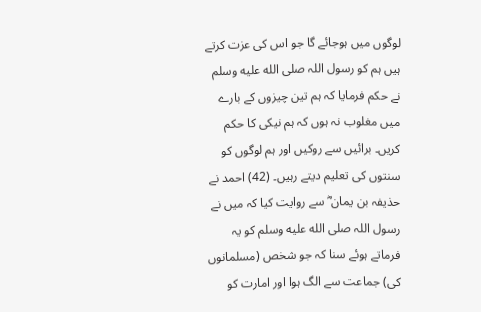لوگوں میں ہوجائے گا جو اس کی عزت کرتے ہیں ہم کو رسول اللہ صلى الله عليه وسلم نے حکم فرمایا کہ ہم تین چیزوں کے بارے میں مغلوب نہ ہوں کہ ہم نیکی کا حکم کریں۔ برائیں سے روکیں اور ہم لوگوں کو سنتوں کی تعلیم دیتے رہیں۔ (42) احمد نے حذیفہ بن یمان ؓ سے روایت کیا کہ میں نے رسول اللہ صلى الله عليه وسلم کو یہ فرماتے ہوئے سنا کہ جو شخص (مسلمانوں کی) جماعت سے الگ ہوا اور امارت کو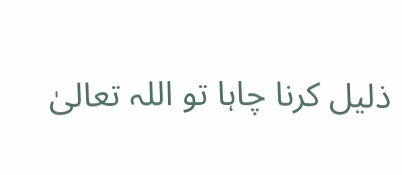ذلیل کرنا چاہا تو اللہ تعالیٰ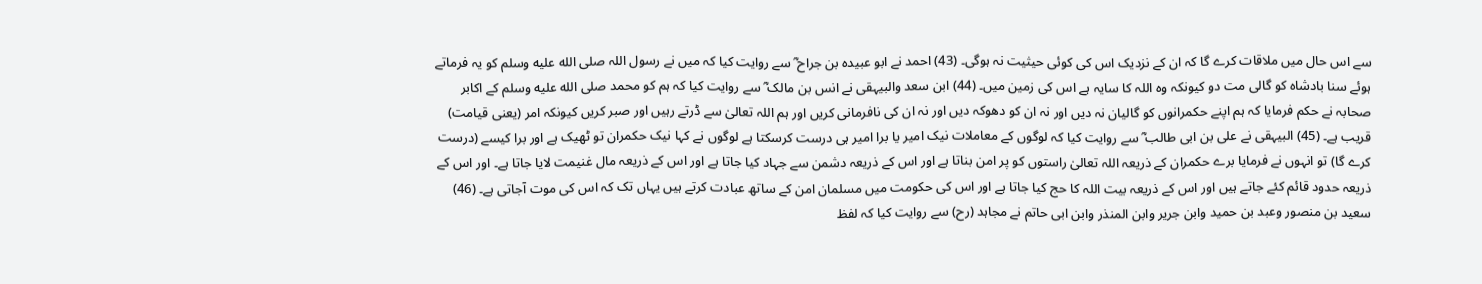سے اس حال میں ملاقات کرے گا کہ ان کے نزدیک اس کی کوئی حیثیت نہ ہوگی۔ (43) احمد نے ابو عبیدہ بن جراح ؓ سے روایت کیا کہ میں نے رسول اللہ صلى الله عليه وسلم کو یہ فرماتے ہوئے سنا بادشاہ کو گالی مت دو کیونکہ وہ اللہ کا سایہ ہے اس کی زمین میں۔ (44) ابن سعد والبیہقی نے انس بن مالک ؓ سے روایت کیا کہ ہم کو محمد صلى الله عليه وسلم کے اکابر صحابہ نے حکم فرمایا کہ ہم اپنے حکمرانوں کو گالیان نہ دیں اور نہ ان کو دھوکہ دیں اور نہ ان کی نافرمانی کریں اور ہم اللہ تعالیٰ سے ڈرتے رہیں اور صبر کریں کیونکہ امر (یعنی قیامت) قریب ہے۔ (45) البیہقی نے علی بن ابی طالب ؓ سے روایت کیا کہ لوگوں کے معاملات نیک امیر یا برا امیر ہی درست کرسکتا ہے لوگوں نے کہا نیک حکمران تو ٹھیک ہے اور برا کیسے (درست کرے گا) تو انہوں نے فرمایا برے حکمران کے ذریعہ اللہ تعالیٰ راستوں کو پر امن بناتا ہے اور اس کے ذریعہ دشمن سے جہاد کیا جاتا ہے اور اس کے ذریعہ مال غنیمت لایا جاتا ہے۔ اور اس کے ذریعہ حدود قائم کئے جاتے ہیں اور اس کے ذریعہ بیت اللہ کا حج کیا جاتا ہے اور اس کی حکومت میں مسلمان امن کے ساتھ عبادت کرتے ہیں یہاں تک کہ اس کی موت آجاتی ہے۔ (46) سعید بن منصور وعبد بن حمید وابن جریر وابن المنذر وابن ابی حاتم نے مجاہد (رح) سے روایت کیا کہ لفظ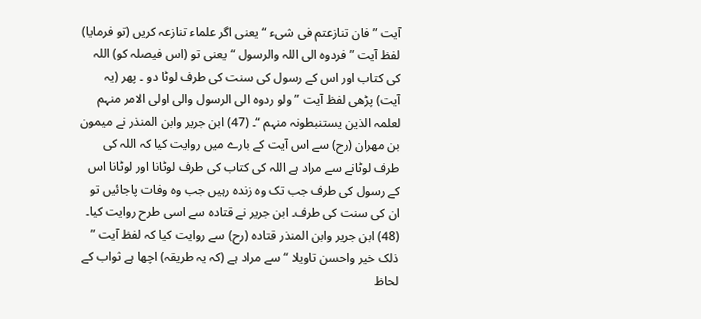آیت ” فان تنازعتم فی شیء “ یعنی اگر علماء تنازعہ کریں (تو فرمایا) لفظ آیت ” فردوہ الی اللہ والرسول “ یعنی تو (اس فیصلہ کو) اللہ کی کتاب اور اس کے رسول کی سنت کی طرف لوٹا دو ۔ پھر (یہ آیت) پڑھی لفظ آیت ” ولو ردوہ الی الرسول والی اولی الامر منہم لعلمہ الذین یستنبطونہ منہم “۔ (47) ابن جریر وابن المنذر نے میمون بن مھران (رح) سے اس آیت کے بارے میں روایت کیا کہ اللہ کی طرف لوٹانے سے مراد ہے اللہ کی کتاب کی طرف لوٹانا اور لوٹانا اس کے رسول کی طرف جب تک وہ زندہ رہیں جب وہ وفات پاجائیں تو ان کی سنت کی طرف۔ ابن جریر نے قتادہ سے اسی طرح روایت کیا۔ (48) ابن جریر وابن المنذر قتادہ (رح) سے روایت کیا کہ لفظ آیت ” ذلک خیر واحسن تاویلا “ سے مراد ہے (کہ یہ طریقہ) اچھا ہے ثواب کے لحاظ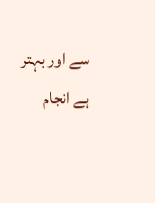سے اور بہتر ہے انجام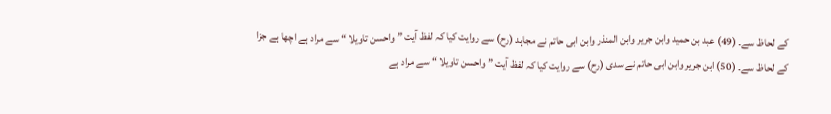کے لحاظ سے۔ (49) عبد بن حمید وابن جریر وابن المنذر وابن ابی حاتم نے مجاہد (رح) سے روایت کیا کہ لفظ آیت ” واحسن تاویلا “ سے مراد ہے اچھا ہے جزا کے لحاظ سے۔ (50) ابن جریر وابن ابی حاتم نے سدی (رح) سے روایت کیا کہ لفظ آیت ” واحسن تاویلا “ سے مراد ہے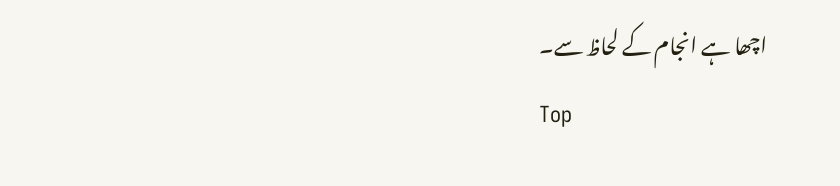اچھا ہے انجام کے لحاظ سے۔
Top